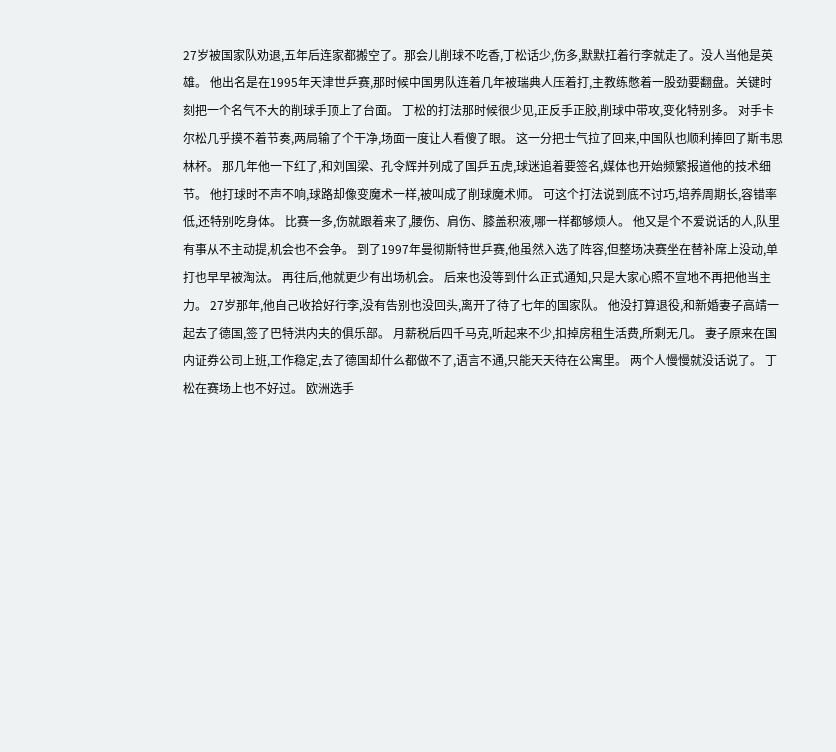27岁被国家队劝退,五年后连家都搬空了。那会儿削球不吃香,丁松话少,伤多,默默扛着行李就走了。没人当他是英雄。 他出名是在1995年天津世乒赛,那时候中国男队连着几年被瑞典人压着打,主教练憋着一股劲要翻盘。关键时刻把一个名气不大的削球手顶上了台面。 丁松的打法那时候很少见,正反手正胶,削球中带攻,变化特别多。 对手卡尔松几乎摸不着节奏,两局输了个干净,场面一度让人看傻了眼。 这一分把士气拉了回来,中国队也顺利捧回了斯韦思林杯。 那几年他一下红了,和刘国梁、孔令辉并列成了国乒五虎,球迷追着要签名,媒体也开始频繁报道他的技术细节。 他打球时不声不响,球路却像变魔术一样,被叫成了削球魔术师。 可这个打法说到底不讨巧,培养周期长,容错率低,还特别吃身体。 比赛一多,伤就跟着来了,腰伤、肩伤、膝盖积液,哪一样都够烦人。 他又是个不爱说话的人,队里有事从不主动提,机会也不会争。 到了1997年曼彻斯特世乒赛,他虽然入选了阵容,但整场决赛坐在替补席上没动,单打也早早被淘汰。 再往后,他就更少有出场机会。 后来也没等到什么正式通知,只是大家心照不宣地不再把他当主力。 27岁那年,他自己收拾好行李,没有告别也没回头,离开了待了七年的国家队。 他没打算退役,和新婚妻子高靖一起去了德国,签了巴特洪内夫的俱乐部。 月薪税后四千马克,听起来不少,扣掉房租生活费,所剩无几。 妻子原来在国内证券公司上班,工作稳定,去了德国却什么都做不了,语言不通,只能天天待在公寓里。 两个人慢慢就没话说了。 丁松在赛场上也不好过。 欧洲选手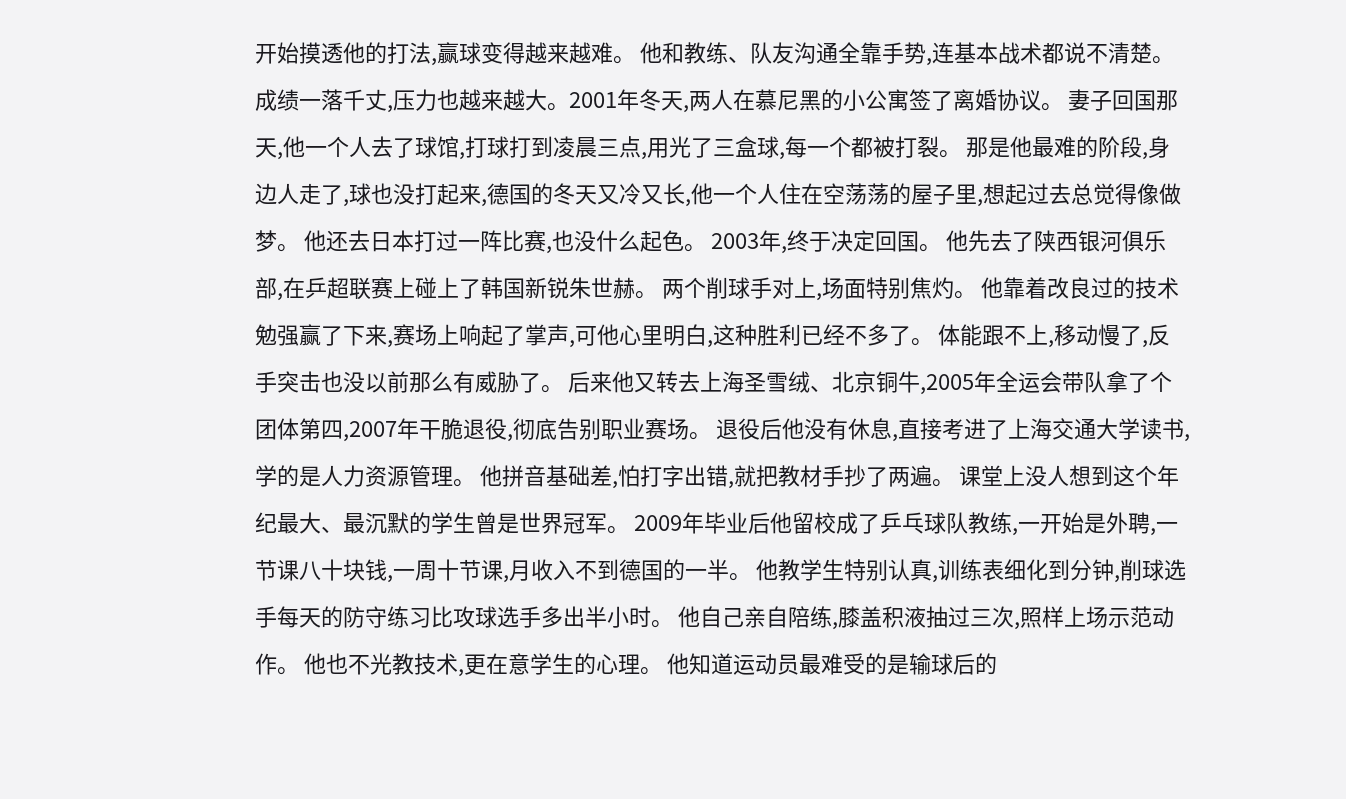开始摸透他的打法,赢球变得越来越难。 他和教练、队友沟通全靠手势,连基本战术都说不清楚。 成绩一落千丈,压力也越来越大。2001年冬天,两人在慕尼黑的小公寓签了离婚协议。 妻子回国那天,他一个人去了球馆,打球打到凌晨三点,用光了三盒球,每一个都被打裂。 那是他最难的阶段,身边人走了,球也没打起来,德国的冬天又冷又长,他一个人住在空荡荡的屋子里,想起过去总觉得像做梦。 他还去日本打过一阵比赛,也没什么起色。 2003年,终于决定回国。 他先去了陕西银河俱乐部,在乒超联赛上碰上了韩国新锐朱世赫。 两个削球手对上,场面特别焦灼。 他靠着改良过的技术勉强赢了下来,赛场上响起了掌声,可他心里明白,这种胜利已经不多了。 体能跟不上,移动慢了,反手突击也没以前那么有威胁了。 后来他又转去上海圣雪绒、北京铜牛,2005年全运会带队拿了个团体第四,2007年干脆退役,彻底告别职业赛场。 退役后他没有休息,直接考进了上海交通大学读书,学的是人力资源管理。 他拼音基础差,怕打字出错,就把教材手抄了两遍。 课堂上没人想到这个年纪最大、最沉默的学生曾是世界冠军。 2009年毕业后他留校成了乒乓球队教练,一开始是外聘,一节课八十块钱,一周十节课,月收入不到德国的一半。 他教学生特别认真,训练表细化到分钟,削球选手每天的防守练习比攻球选手多出半小时。 他自己亲自陪练,膝盖积液抽过三次,照样上场示范动作。 他也不光教技术,更在意学生的心理。 他知道运动员最难受的是输球后的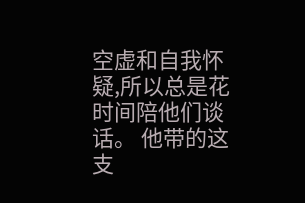空虚和自我怀疑,所以总是花时间陪他们谈话。 他带的这支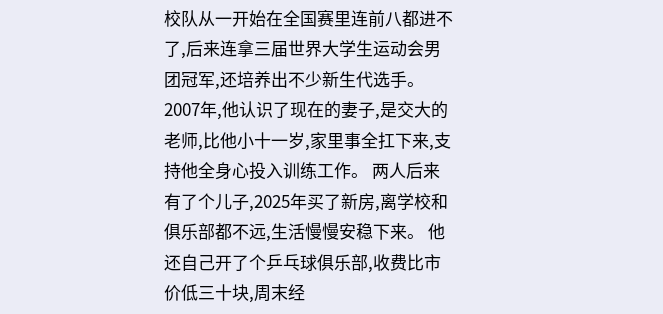校队从一开始在全国赛里连前八都进不了,后来连拿三届世界大学生运动会男团冠军,还培养出不少新生代选手。 2007年,他认识了现在的妻子,是交大的老师,比他小十一岁,家里事全扛下来,支持他全身心投入训练工作。 两人后来有了个儿子,2025年买了新房,离学校和俱乐部都不远,生活慢慢安稳下来。 他还自己开了个乒乓球俱乐部,收费比市价低三十块,周末经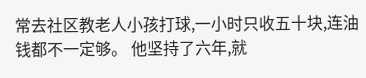常去社区教老人小孩打球,一小时只收五十块,连油钱都不一定够。 他坚持了六年,就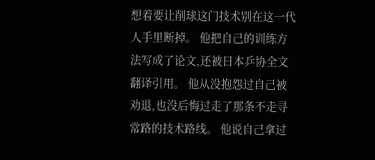想着要让削球这门技术别在这一代人手里断掉。 他把自己的训练方法写成了论文,还被日本乒协全文翻译引用。 他从没抱怨过自己被劝退,也没后悔过走了那条不走寻常路的技术路线。 他说自己拿过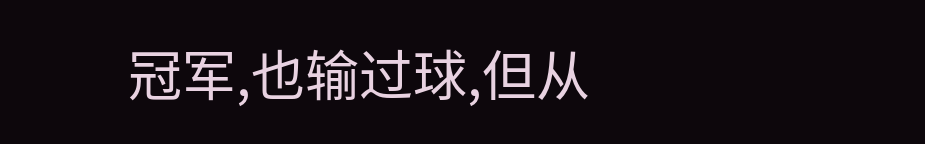冠军,也输过球,但从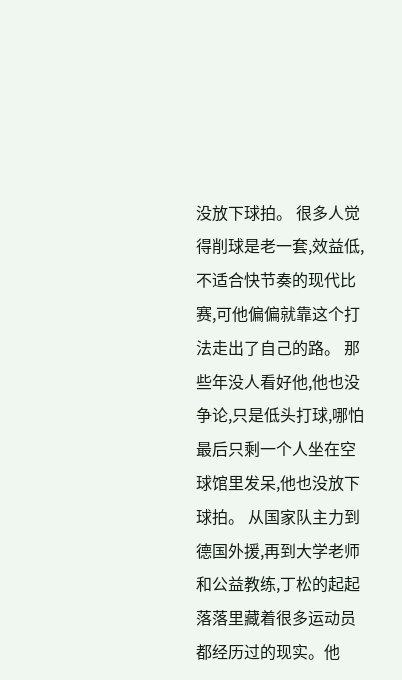没放下球拍。 很多人觉得削球是老一套,效益低,不适合快节奏的现代比赛,可他偏偏就靠这个打法走出了自己的路。 那些年没人看好他,他也没争论,只是低头打球,哪怕最后只剩一个人坐在空球馆里发呆,他也没放下球拍。 从国家队主力到德国外援,再到大学老师和公益教练,丁松的起起落落里藏着很多运动员都经历过的现实。他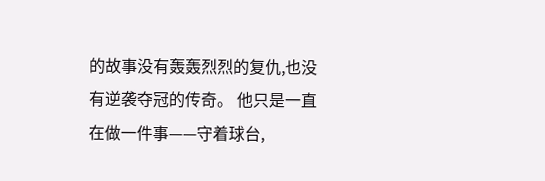的故事没有轰轰烈烈的复仇,也没有逆袭夺冠的传奇。 他只是一直在做一件事——守着球台,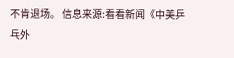不肯退场。 信息来源:看看新闻《中美乒乓外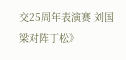交25周年表演赛 刘国梁对阵丁松》